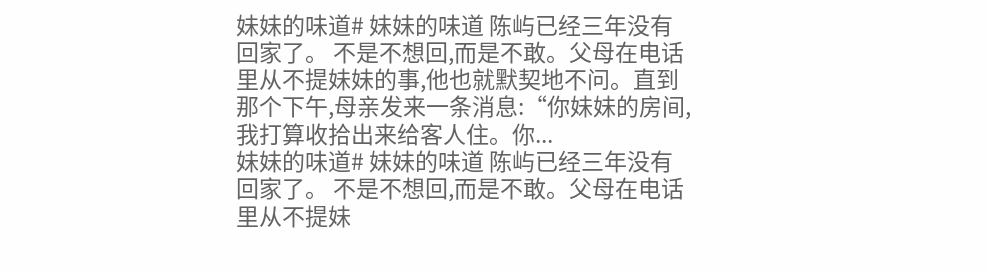妹妹的味道# 妹妹的味道 陈屿已经三年没有回家了。 不是不想回,而是不敢。父母在电话里从不提妹妹的事,他也就默契地不问。直到那个下午,母亲发来一条消息:“你妹妹的房间,我打算收拾出来给客人住。你...
妹妹的味道# 妹妹的味道 陈屿已经三年没有回家了。 不是不想回,而是不敢。父母在电话里从不提妹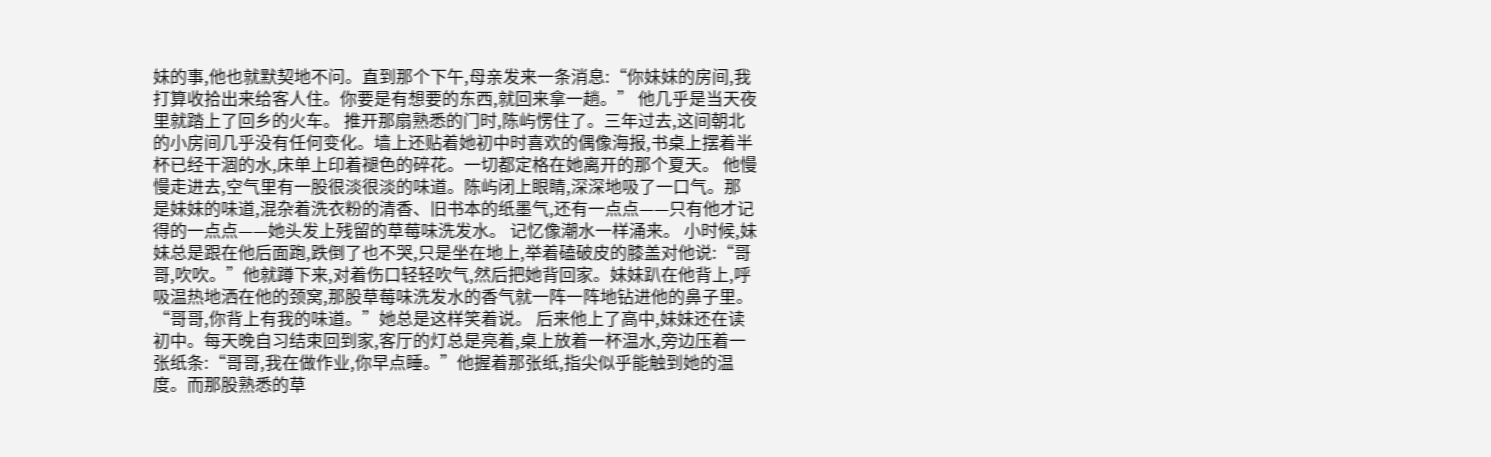妹的事,他也就默契地不问。直到那个下午,母亲发来一条消息:“你妹妹的房间,我打算收拾出来给客人住。你要是有想要的东西,就回来拿一趟。” 他几乎是当天夜里就踏上了回乡的火车。 推开那扇熟悉的门时,陈屿愣住了。三年过去,这间朝北的小房间几乎没有任何变化。墙上还贴着她初中时喜欢的偶像海报,书桌上摆着半杯已经干涸的水,床单上印着褪色的碎花。一切都定格在她离开的那个夏天。 他慢慢走进去,空气里有一股很淡很淡的味道。陈屿闭上眼睛,深深地吸了一口气。那是妹妹的味道,混杂着洗衣粉的清香、旧书本的纸墨气,还有一点点——只有他才记得的一点点——她头发上残留的草莓味洗发水。 记忆像潮水一样涌来。 小时候,妹妹总是跟在他后面跑,跌倒了也不哭,只是坐在地上,举着磕破皮的膝盖对他说:“哥哥,吹吹。”他就蹲下来,对着伤口轻轻吹气,然后把她背回家。妹妹趴在他背上,呼吸温热地洒在他的颈窝,那股草莓味洗发水的香气就一阵一阵地钻进他的鼻子里。 “哥哥,你背上有我的味道。”她总是这样笑着说。 后来他上了高中,妹妹还在读初中。每天晚自习结束回到家,客厅的灯总是亮着,桌上放着一杯温水,旁边压着一张纸条:“哥哥,我在做作业,你早点睡。”他握着那张纸,指尖似乎能触到她的温度。而那股熟悉的草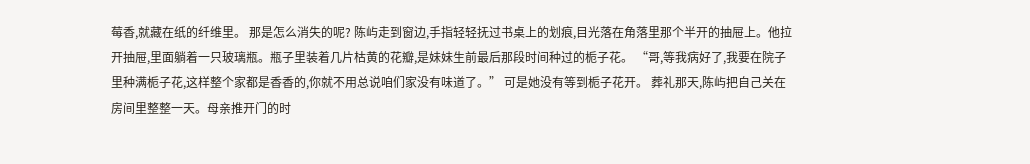莓香,就藏在纸的纤维里。 那是怎么消失的呢? 陈屿走到窗边,手指轻轻抚过书桌上的划痕,目光落在角落里那个半开的抽屉上。他拉开抽屉,里面躺着一只玻璃瓶。瓶子里装着几片枯黄的花瓣,是妹妹生前最后那段时间种过的栀子花。 “哥,等我病好了,我要在院子里种满栀子花,这样整个家都是香香的,你就不用总说咱们家没有味道了。” 可是她没有等到栀子花开。 葬礼那天,陈屿把自己关在房间里整整一天。母亲推开门的时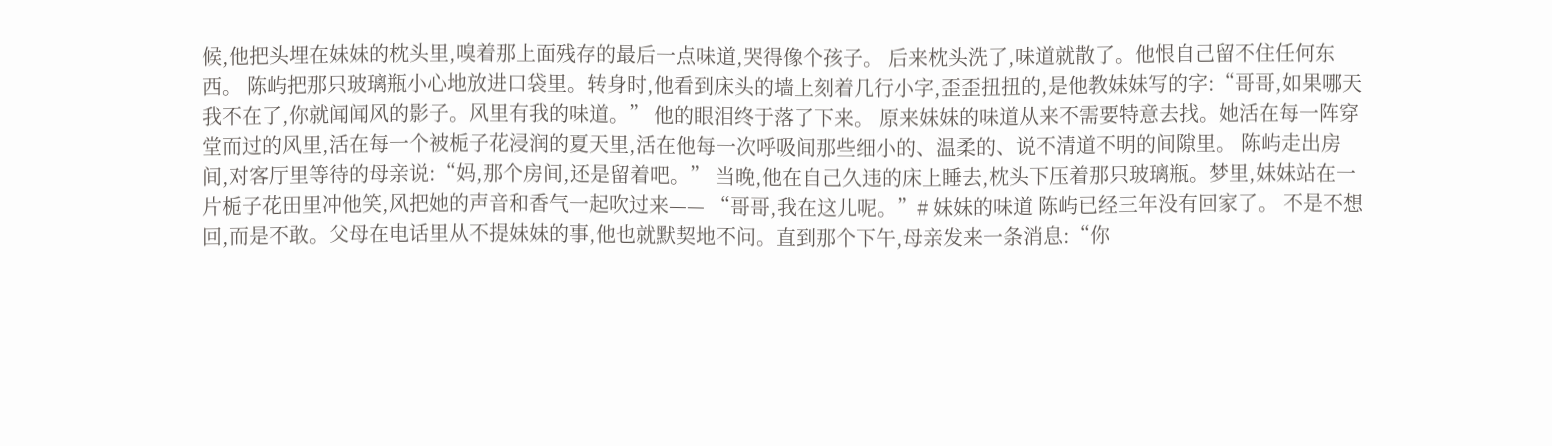候,他把头埋在妹妹的枕头里,嗅着那上面残存的最后一点味道,哭得像个孩子。 后来枕头洗了,味道就散了。他恨自己留不住任何东西。 陈屿把那只玻璃瓶小心地放进口袋里。转身时,他看到床头的墙上刻着几行小字,歪歪扭扭的,是他教妹妹写的字:“哥哥,如果哪天我不在了,你就闻闻风的影子。风里有我的味道。” 他的眼泪终于落了下来。 原来妹妹的味道从来不需要特意去找。她活在每一阵穿堂而过的风里,活在每一个被栀子花浸润的夏天里,活在他每一次呼吸间那些细小的、温柔的、说不清道不明的间隙里。 陈屿走出房间,对客厅里等待的母亲说:“妈,那个房间,还是留着吧。” 当晚,他在自己久违的床上睡去,枕头下压着那只玻璃瓶。梦里,妹妹站在一片栀子花田里冲他笑,风把她的声音和香气一起吹过来—— “哥哥,我在这儿呢。”# 妹妹的味道 陈屿已经三年没有回家了。 不是不想回,而是不敢。父母在电话里从不提妹妹的事,他也就默契地不问。直到那个下午,母亲发来一条消息:“你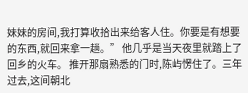妹妹的房间,我打算收拾出来给客人住。你要是有想要的东西,就回来拿一趟。” 他几乎是当天夜里就踏上了回乡的火车。 推开那扇熟悉的门时,陈屿愣住了。三年过去,这间朝北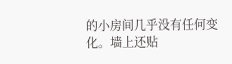的小房间几乎没有任何变化。墙上还贴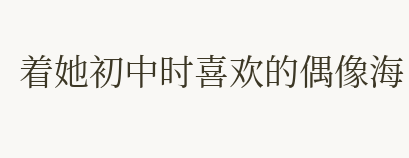着她初中时喜欢的偶像海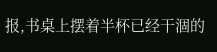报,书桌上摆着半杯已经干涸的